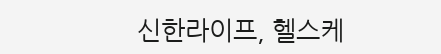신한라이프, 헬스케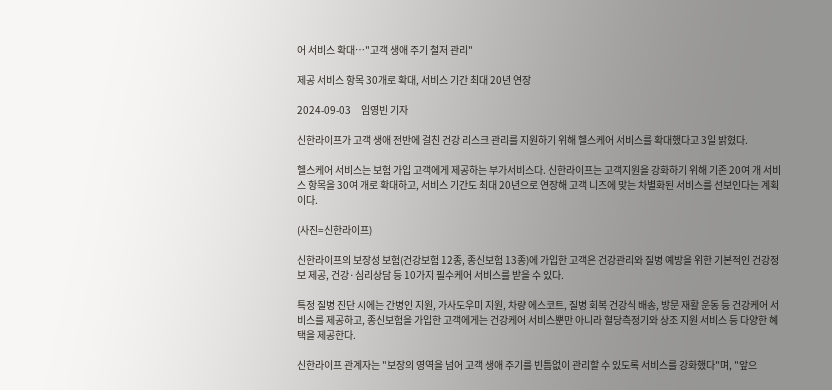어 서비스 확대…"고객 생애 주기 철저 관리"

제공 서비스 항목 30개로 확대, 서비스 기간 최대 20년 연장

2024-09-03     임영빈 기자

신한라이프가 고객 생애 전반에 걸친 건강 리스크 관리를 지원하기 위해 헬스케어 서비스를 확대했다고 3일 밝혔다.

헬스케어 서비스는 보험 가입 고객에게 제공하는 부가서비스다. 신한라이프는 고객지원을 강화하기 위해 기존 20여 개 서비스 항목을 30여 개로 확대하고, 서비스 기간도 최대 20년으로 연장해 고객 니즈에 맞는 차별화된 서비스를 선보인다는 계획이다.

(사진=신한라이프)

신한라이프의 보장성 보험(건강보험 12종, 종신보험 13종)에 가입한 고객은 건강관리와 질병 예방을 위한 기본적인 건강정보 제공, 건강·심리상담 등 10가지 필수케어 서비스를 받을 수 있다.

특정 질병 진단 시에는 간병인 지원, 가사도우미 지원, 차량 에스코트, 질병 회복 건강식 배송, 방문 재활 운동 등 건강케어 서비스를 제공하고, 종신보험을 가입한 고객에게는 건강케어 서비스뿐만 아니라 혈당측정기와 상조 지원 서비스 등 다양한 혜택을 제공한다.

신한라이프 관계자는 "보장의 영역을 넘어 고객 생애 주기를 빈틈없이 관리할 수 있도록 서비스를 강화했다"며, "앞으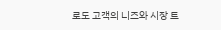로도 고객의 니즈와 시장 트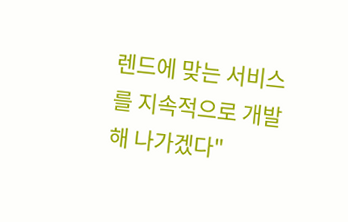렌드에 맞는 서비스를 지속적으로 개발해 나가겠다"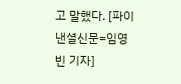고 말했다. [파이낸셜신문=임영빈 기자]